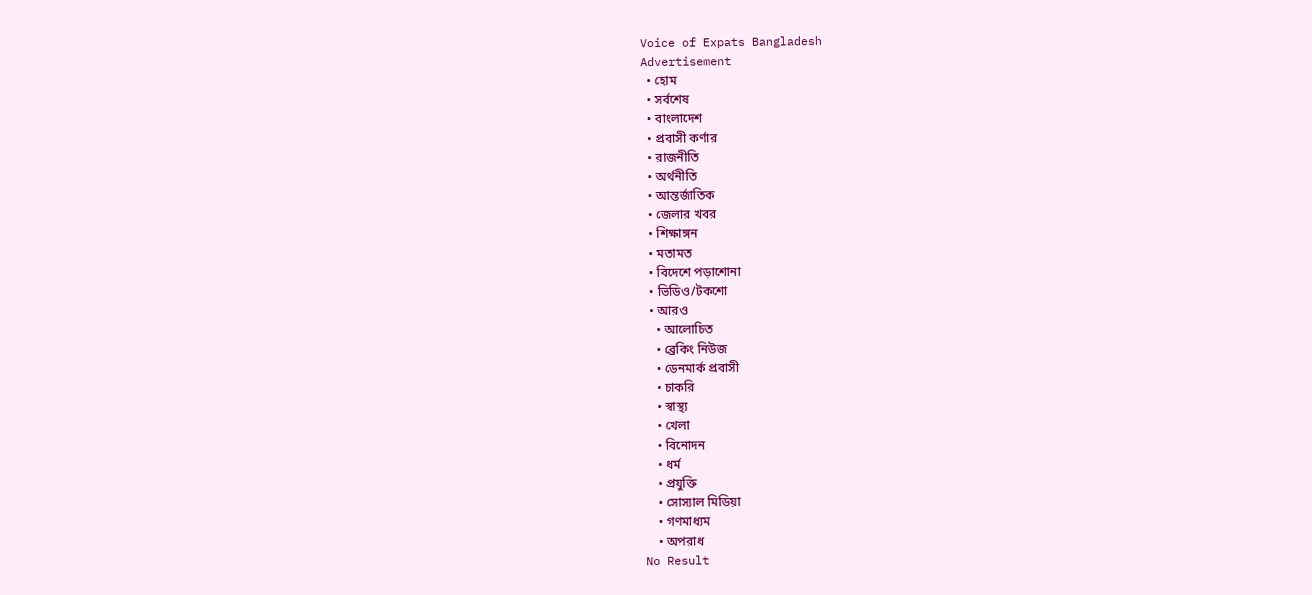Voice of Expats Bangladesh
Advertisement
  • হোম
  • সর্বশেষ
  • বাংলাদেশ
  • প্রবাসী কর্ণার
  • রাজনীতি
  • অর্থনীতি
  • আন্তর্জাতিক
  • জেলার খবর
  • শিক্ষাঙ্গন
  • মতামত
  • বিদেশে পড়াশোনা
  • ভিডিও/টকশো
  • আরও
    • আলোচিত
    • ব্রেকিং নিউজ
    • ডেনমার্ক প্রবাসী
    • চাকরি
    • স্বাস্থ্য
    • খেলা
    • বিনোদন
    • ধর্ম
    • প্রযুক্তি
    • সোস্যাল মিডিয়া
    • গণমাধ্যম
    • অপরাধ
No Result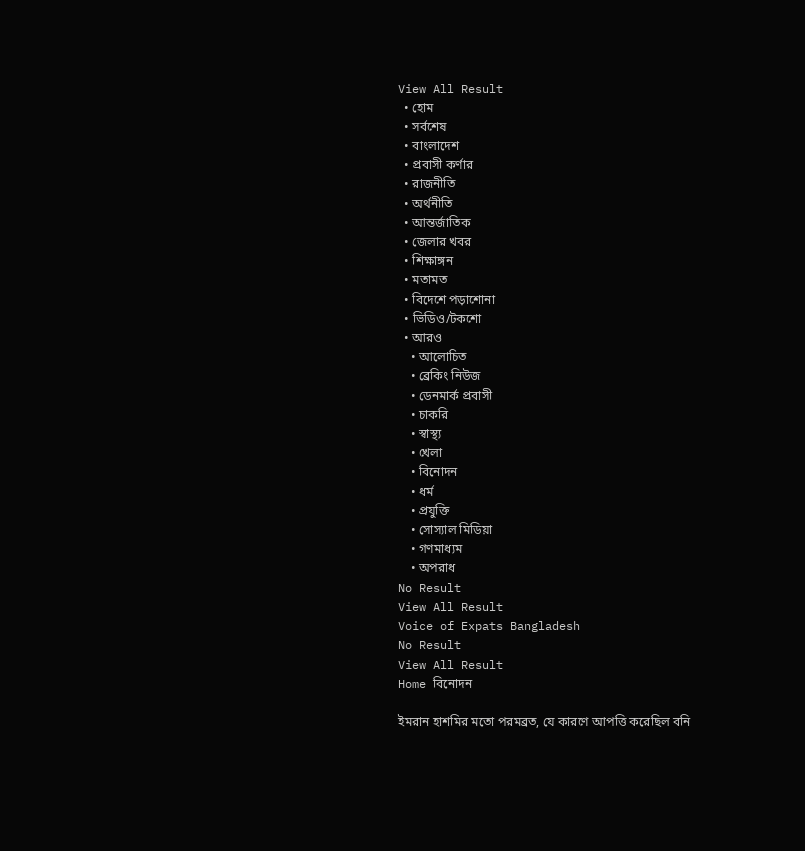View All Result
  • হোম
  • সর্বশেষ
  • বাংলাদেশ
  • প্রবাসী কর্ণার
  • রাজনীতি
  • অর্থনীতি
  • আন্তর্জাতিক
  • জেলার খবর
  • শিক্ষাঙ্গন
  • মতামত
  • বিদেশে পড়াশোনা
  • ভিডিও/টকশো
  • আরও
    • আলোচিত
    • ব্রেকিং নিউজ
    • ডেনমার্ক প্রবাসী
    • চাকরি
    • স্বাস্থ্য
    • খেলা
    • বিনোদন
    • ধর্ম
    • প্রযুক্তি
    • সোস্যাল মিডিয়া
    • গণমাধ্যম
    • অপরাধ
No Result
View All Result
Voice of Expats Bangladesh
No Result
View All Result
Home বিনোদন

ইমরান হাশমির মতো পরমব্রত, যে কারণে আপত্তি করেছিল বনি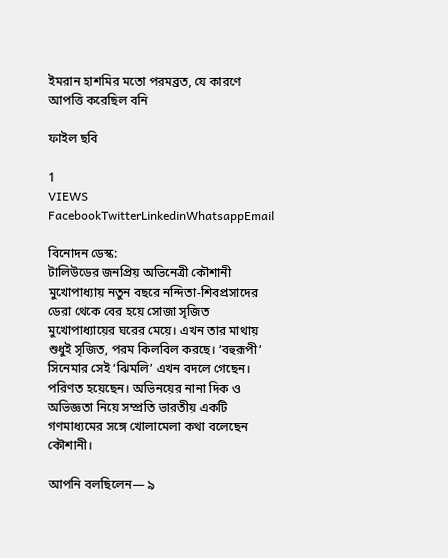ইমরান হাশমির মতো পরমব্রত, যে কারণে আপত্তি করেছিল বনি

ফাইল ছবি

1
VIEWS
FacebookTwitterLinkedinWhatsappEmail

বিনোদন ডেস্ক:
টালিউডের জনপ্রিয় অভিনেত্রী কৌশানী মুখোপাধ্যায় নতুন বছরে নন্দিতা-শিবপ্রসাদের ডেরা থেকে বের হয়ে সোজা সৃজিত মুখোপাধ্যায়ের ঘরের মেয়ে। এখন তার মাথায় শুধুই সৃজিত, পরম কিলবিল করছে। ‘বহুরূপী’ সিনেমার সেই ‘ঝিমলি’ এখন বদলে গেছেন। পরিণত হয়েছেন। অভিনয়ের নানা দিক ও অভিজ্ঞতা নিয়ে সম্প্রতি ভারতীয় একটি গণমাধ্যমের সঙ্গে খোলামেলা কথা বলেছেন কৌশানী।

আপনি বলছিলেন— ৯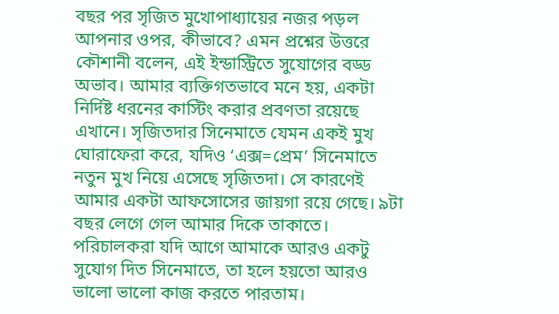বছর পর সৃজিত মুখোপাধ্যায়ের নজর পড়ল আপনার ওপর, কীভাবে? এমন প্রশ্নের উত্তরে কৌশানী বলেন, এই ইন্ডাস্ট্রিতে সুযোগের বড্ড অভাব। আমার ব্যক্তিগতভাবে মনে হয়, একটা নির্দিষ্ট ধরনের কাস্টিং করার প্রবণতা রয়েছে এখানে। সৃজিতদার সিনেমাতে যেমন একই মুখ ঘোরাফেরা করে, যদিও ‘এক্স=প্রেম’ সিনেমাতে নতুন মুখ নিয়ে এসেছে সৃজিতদা। সে কারণেই আমার একটা আফসোসের জায়গা রয়ে গেছে। ৯টা বছর লেগে গেল আমার দিকে তাকাতে। পরিচালকরা যদি আগে আমাকে আরও একটু সুযোগ দিত সিনেমাতে, তা হলে হয়তো আরও ভালো ভালো কাজ করতে পারতাম।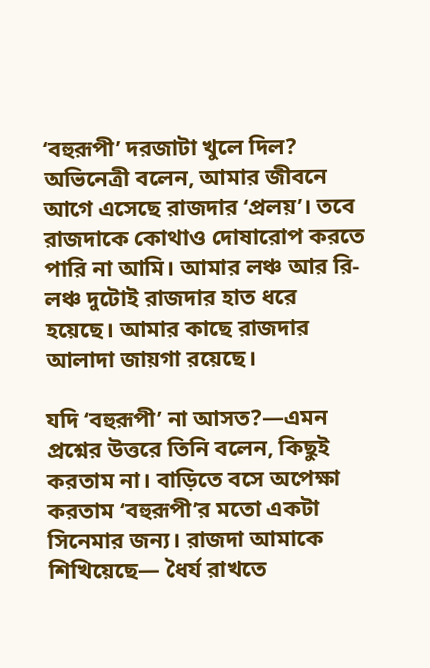‘বহুরূপী’ দরজাটা খুলে দিল? অভিনেত্রী বলেন, আমার জীবনে আগে এসেছে রাজদার ‘প্রলয়’। তবে রাজদাকে কোথাও দোষারোপ করতে পারি না আমি। আমার লঞ্চ আর রি-লঞ্চ দুটোই রাজদার হাত ধরে হয়েছে। আমার কাছে রাজদার আলাদা জায়গা রয়েছে।

যদি ‘বহুরূপী’ না আসত?—এমন প্রশ্নের উত্তরে তিনি বলেন, কিছুই করতাম না। বাড়িতে বসে অপেক্ষা করতাম ‘বহুরূপী’র মতো একটা সিনেমার জন্য। রাজদা আমাকে শিখিয়েছে— ধৈর্য রাখতে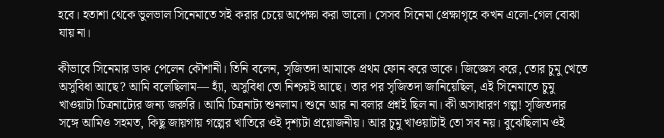হবে। হতাশা থেকে ভুলভাল সিনেমাতে সই করার চেয়ে অপেক্ষা করা ভালো। সেসব সিনেমা প্রেক্ষাগৃহে কখন এলো-গেল বোঝা যায় না।

কীভাবে সিনেমার ডাক পেলেন কৌশানী। তিনি বলেন, সৃজিতদা আমাকে প্রথম ফোন করে ডাকে। জিজ্ঞেস করে, তোর চুমু খেতে অসুবিধা আছে? আমি বলেছিলাম— হ্যাঁ, অসুবিধা তো নিশ্চয়ই আছে। তার পর সৃজিতদা জানিয়েছিল, এই সিনেমাতে চুমু খাওয়াটা চিত্রনাট্যের জন্য জরুরি। আমি চিত্রনাট্য শুনলাম। শুনে আর না বলার প্রশ্নই ছিল না। কী অসাধারণ গল্প! সৃজিতদার সঙ্গে আমিও সহমত, কিছু জায়গায় গল্পের খাতিরে ওই দৃশ্যটা প্রয়োজনীয়। আর চুমু খাওয়াটাই তো সব নয়। বুঝেছিলাম ওই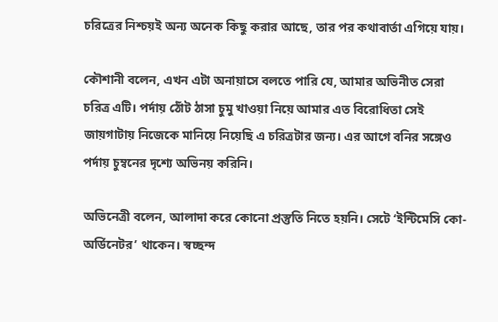চরিত্রের নিশ্চয়ই অন্য অনেক কিছু করার আছে, তার পর কথাবার্তা এগিয়ে যায়।

কৌশানী বলেন, এখন এটা অনায়াসে বলতে পারি যে, আমার অভিনীত সেরা চরিত্র এটি। পর্দায় ঠোঁট ঠাসা চুমু খাওয়া নিয়ে আমার এত বিরোধিতা সেই জায়গাটায় নিজেকে মানিয়ে নিয়েছি এ চরিত্রটার জন্য। এর আগে বনির সঙ্গেও পর্দায় চুম্বনের দৃশ্যে অভিনয় করিনি।

অভিনেত্রী বলেন, আলাদা করে কোনো প্রস্তুতি নিতে হয়নি। সেটে ‘ইন্টিমেসি কো-অর্ডিনেটর’ থাকেন। স্বচ্ছন্দ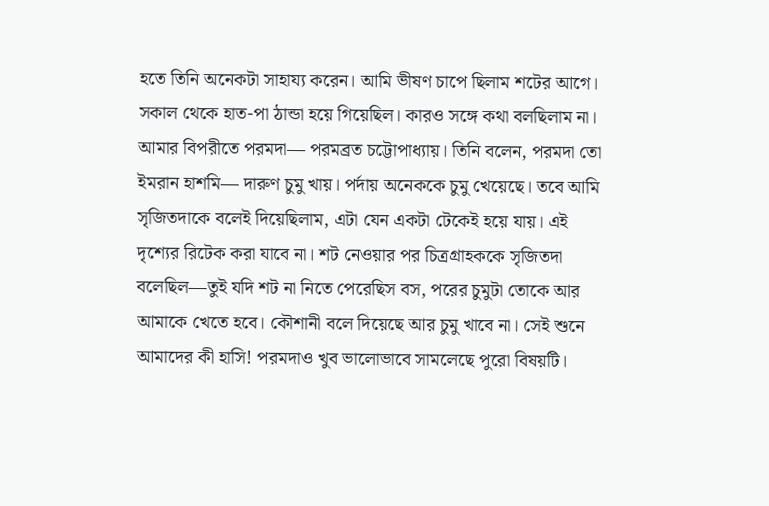হতে তিনি অনেকটা সাহায্য করেন। আমি ভীষণ চাপে ছিলাম শটের আগে। সকাল থেকে হাত-পা ঠান্ডা হয়ে গিয়েছিল। কারও সঙ্গে কথা বলছিলাম না। আমার বিপরীতে পরমদা— পরমব্রত চট্টোপাধ্যায়। তিনি বলেন, পরমদা তো ইমরান হাশমি— দারুণ চুমু খায়। পর্দায় অনেককে চুমু খেয়েছে। তবে আমি সৃজিতদাকে বলেই দিয়েছিলাম, এটা যেন একটা টেকেই হয়ে যায়। এই দৃশ্যের রিটেক করা যাবে না। শট নেওয়ার পর চিত্রগ্রাহককে সৃজিতদা বলেছিল—তুই যদি শট না নিতে পেরেছিস বস, পরের চুমুটা তোকে আর আমাকে খেতে হবে। কৌশানী বলে দিয়েছে আর চুমু খাবে না। সেই শুনে আমাদের কী হাসি! পরমদাও খুব ভালোভাবে সামলেছে পুরো বিষয়টি।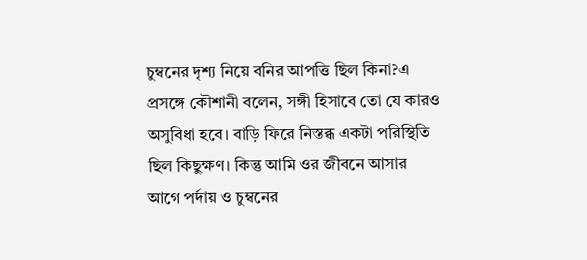চুম্বনের দৃশ্য নিয়ে বনির আপত্তি ছিল কিনা?এ প্রসঙ্গে কৌশানী বলেন, সঙ্গী হিসাবে তো যে কারও অসুবিধা হবে। বাড়ি ফিরে নিস্তব্ধ একটা পরিস্থিতি ছিল কিছুক্ষণ। কিন্তু আমি ওর জীবনে আসার আগে পর্দায় ও চুম্বনের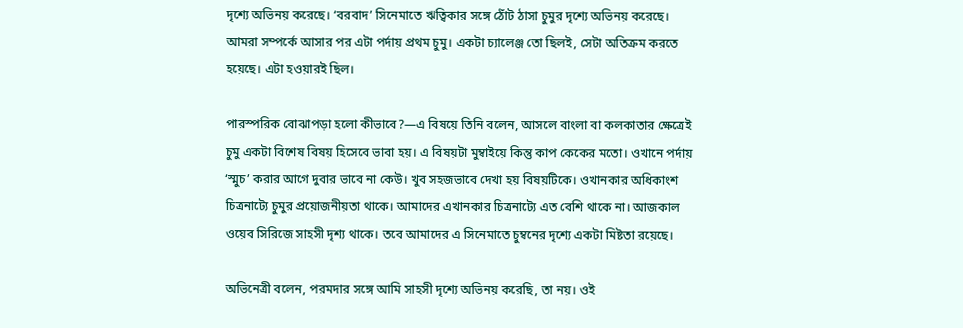দৃশ্যে অভিনয় করেছে। ‘বরবাদ’ সিনেমাতে ঋত্বিকার সঙ্গে ঠোঁট ঠাসা চুমুর দৃশ্যে অভিনয় করেছে। আমরা সম্পর্কে আসার পর এটা পর্দায় প্রথম চুমু। একটা চ্যালেঞ্জ তো ছিলই, সেটা অতিক্রম করতে হয়েছে। এটা হওয়ারই ছিল।

পারস্পরিক বোঝাপড়া হলো কীভাবে?—এ বিষয়ে তিনি বলেন, আসলে বাংলা বা কলকাতার ক্ষেত্রেই চুমু একটা বিশেষ বিষয় হিসেবে ভাবা হয়। এ বিষয়টা মুম্বাইয়ে কিন্তু কাপ কেকের মতো। ওখানে পর্দায় ‘স্মুচ’ করার আগে দুবার ভাবে না কেউ। খুব সহজভাবে দেখা হয় বিষয়টিকে। ওখানকার অধিকাংশ চিত্রনাট্যে চুমুর প্রয়োজনীয়তা থাকে। আমাদের এখানকার চিত্রনাট্যে এত বেশি থাকে না। আজকাল ওয়েব সিরিজে সাহসী দৃশ্য থাকে। তবে আমাদের এ সিনেমাতে চুম্বনের দৃশ্যে একটা মিষ্টতা রয়েছে।

অভিনেত্রী বলেন, পরমদার সঙ্গে আমি সাহসী দৃশ্যে অভিনয় করেছি, তা নয়। ওই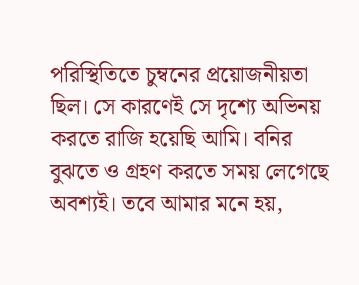পরিস্থিতিতে চুম্বনের প্রয়োজনীয়তা ছিল। সে কারণেই সে দৃশ্যে অভিনয় করতে রাজি হয়েছি আমি। বনির বুঝতে ও গ্রহণ করতে সময় লেগেছে অবশ্যই। তবে আমার মনে হয়,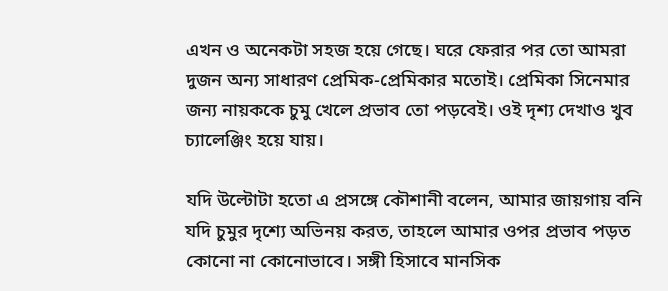এখন ও অনেকটা সহজ হয়ে গেছে। ঘরে ফেরার পর তো আমরা দুজন অন্য সাধারণ প্রেমিক-প্রেমিকার মতোই। প্রেমিকা সিনেমার জন্য নায়ককে চুমু খেলে প্রভাব তো পড়বেই। ওই দৃশ্য দেখাও খুব চ্যালেঞ্জিং হয়ে যায়।

যদি উল্টোটা হতো এ প্রসঙ্গে কৌশানী বলেন, আমার জায়গায় বনি যদি চুমুর দৃশ্যে অভিনয় করত, তাহলে আমার ওপর প্রভাব পড়ত কোনো না কোনোভাবে। সঙ্গী হিসাবে মানসিক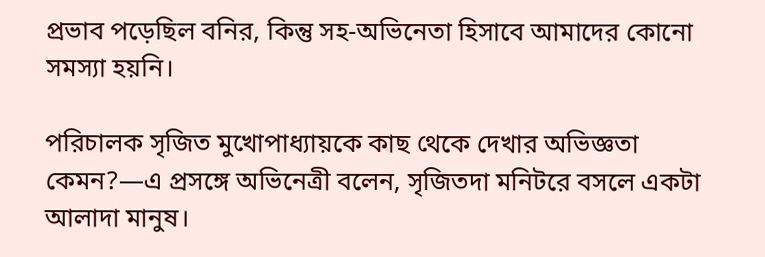প্রভাব পড়েছিল বনির, কিন্তু সহ-অভিনেতা হিসাবে আমাদের কোনো সমস্যা হয়নি।

পরিচালক সৃজিত মুখোপাধ্যায়কে কাছ থেকে দেখার অভিজ্ঞতা কেমন?—এ প্রসঙ্গে অভিনেত্রী বলেন, সৃজিতদা মনিটরে বসলে একটা আলাদা মানুষ।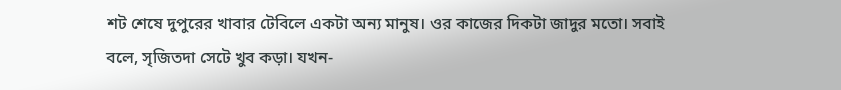শট শেষে দুপুরের খাবার টেবিলে একটা অন্য মানুষ। ওর কাজের দিকটা জাদুর মতো। সবাই বলে, সৃজিতদা সেটে খুব কড়া। যখন-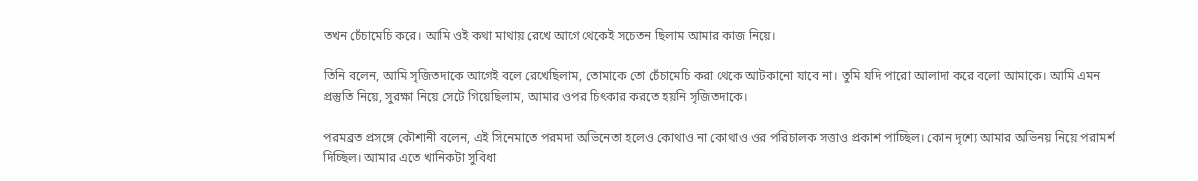তখন চেঁচামেচি করে। আমি ওই কথা মাথায় রেখে আগে থেকেই সচেতন ছিলাম আমার কাজ নিয়ে।

তিনি বলেন, আমি সৃজিতদাকে আগেই বলে রেখেছিলাম, তোমাকে তো চেঁচামেচি করা থেকে আটকানো যাবে না। তুমি যদি পারো আলাদা করে বলো আমাকে। আমি এমন প্রস্তুতি নিয়ে, সুরক্ষা নিয়ে সেটে গিয়েছিলাম, আমার ওপর চিৎকার করতে হয়নি সৃজিতদাকে।

পরমব্রত প্রসঙ্গে কৌশানী বলেন, এই সিনেমাতে পরমদা অভিনেতা হলেও কোথাও না কোথাও ওর পরিচালক সত্তাও প্রকাশ পাচ্ছিল। কোন দৃশ্যে আমার অভিনয় নিয়ে পরামর্শ দিচ্ছিল। আমার এতে খানিকটা সুবিধা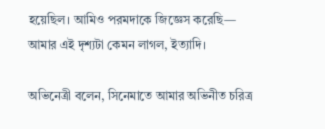হয়েছিল। আমিও পরমদাকে জিজ্ঞেস করেছি— আমার এই দৃশ্যটা কেমন লাগল, ইত্যাদি।

অভিনেত্রী বলেন, সিনেমাতে আমার অভিনীত চরিত্র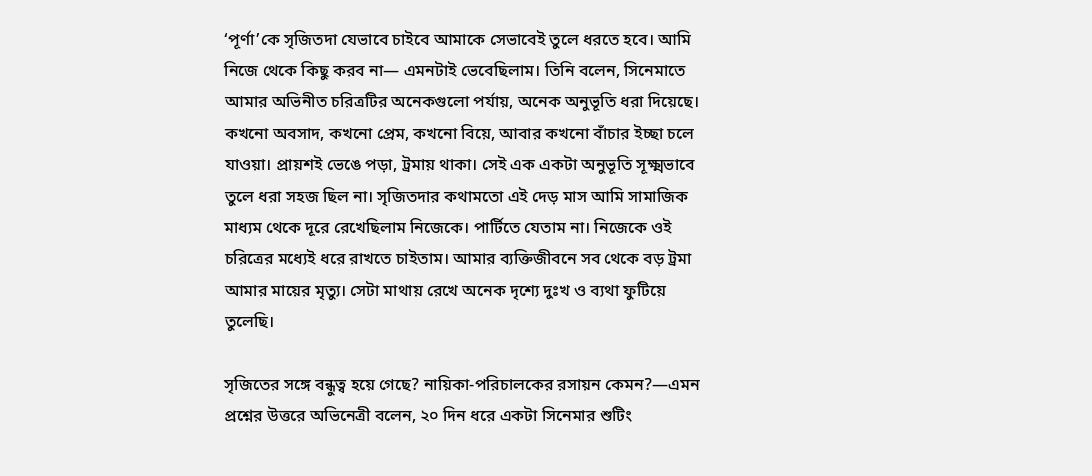‘পূর্ণা’কে সৃজিতদা যেভাবে চাইবে আমাকে সেভাবেই তুলে ধরতে হবে। আমি নিজে থেকে কিছু করব না— এমনটাই ভেবেছিলাম। তিনি বলেন, সিনেমাতে আমার অভিনীত চরিত্রটির অনেকগুলো পর্যায়, অনেক অনুভূতি ধরা দিয়েছে। কখনো অবসাদ, কখনো প্রেম, কখনো বিয়ে, আবার কখনো বাঁচার ইচ্ছা চলে যাওয়া। প্রায়শই ভেঙে পড়া, ট্রমায় থাকা। সেই এক একটা অনুভূতি সূক্ষ্মভাবে তুলে ধরা সহজ ছিল না। সৃজিতদার কথামতো এই দেড় মাস আমি সামাজিক মাধ্যম থেকে দূরে রেখেছিলাম নিজেকে। পার্টিতে যেতাম না। নিজেকে ওই চরিত্রের মধ্যেই ধরে রাখতে চাইতাম। আমার ব্যক্তিজীবনে সব থেকে বড় ট্রমা আমার মায়ের মৃত্যু। সেটা মাথায় রেখে অনেক দৃশ্যে দুঃখ ও ব্যথা ফুটিয়ে তুলেছি।

সৃজিতের সঙ্গে বন্ধুত্ব হয়ে গেছে? নায়িকা-পরিচালকের রসায়ন কেমন?—এমন প্রশ্নের উত্তরে অভিনেত্রী বলেন, ২০ দিন ধরে একটা সিনেমার শুটিং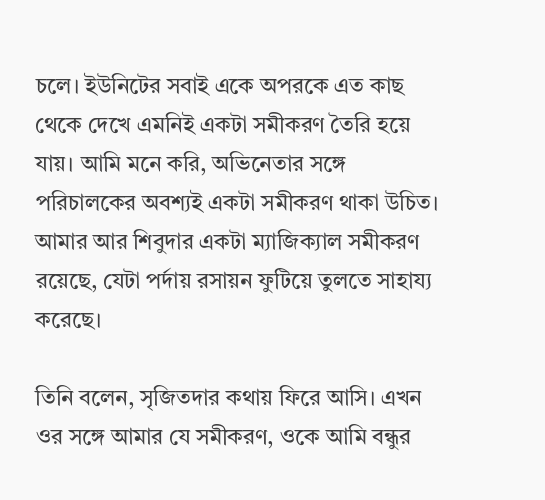চলে। ইউনিটের সবাই একে অপরকে এত কাছ থেকে দেখে এমনিই একটা সমীকরণ তৈরি হয়ে যায়। আমি মনে করি, অভিনেতার সঙ্গে পরিচালকের অবশ্যই একটা সমীকরণ থাকা উচিত। আমার আর শিবুদার একটা ম্যাজিক্যাল সমীকরণ রয়েছে, যেটা পর্দায় রসায়ন ফুটিয়ে তুলতে সাহায্য করেছে।

তিনি বলেন, সৃজিতদার কথায় ফিরে আসি। এখন ওর সঙ্গে আমার যে সমীকরণ, ওকে আমি বন্ধুর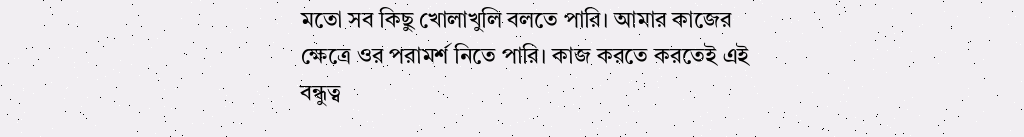মতো সব কিছু খোলাখুলি বলতে পারি। আমার কাজের ক্ষেত্রে ওর পরামর্শ নিতে পারি। কাজ করতে করতেই এই বন্ধুত্ব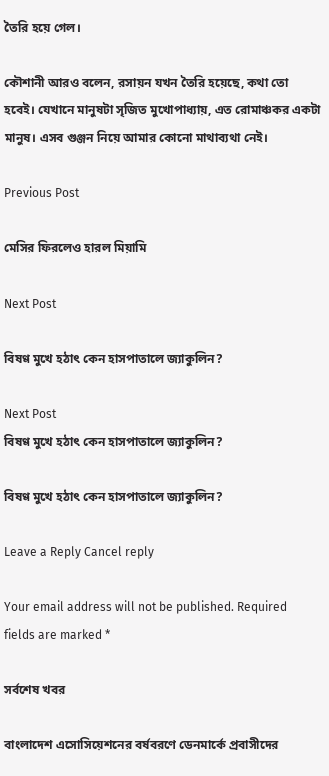তৈরি হয়ে গেল।

কৌশানী আরও বলেন, রসায়ন যখন তৈরি হয়েছে, কথা তো হবেই। যেখানে মানুষটা সৃজিত মুখোপাধ্যায়, এত রোমাঞ্চকর একটা মানুষ। এসব গুঞ্জন নিয়ে আমার কোনো মাথাব্যথা নেই।

Previous Post

মেসির ফিরলেও হারল মিয়ামি

Next Post

বিষণ্ণ মুখে হঠাৎ কেন হাসপাতালে জ্যাকুলিন?

Next Post
বিষণ্ণ মুখে হঠাৎ কেন হাসপাতালে জ্যাকুলিন?

বিষণ্ণ মুখে হঠাৎ কেন হাসপাতালে জ্যাকুলিন?

Leave a Reply Cancel reply

Your email address will not be published. Required fields are marked *

সর্বশেষ খবর

বাংলাদেশ এসোসিয়েশনের বর্ষবরণে ডেনমার্কে প্রবাসীদের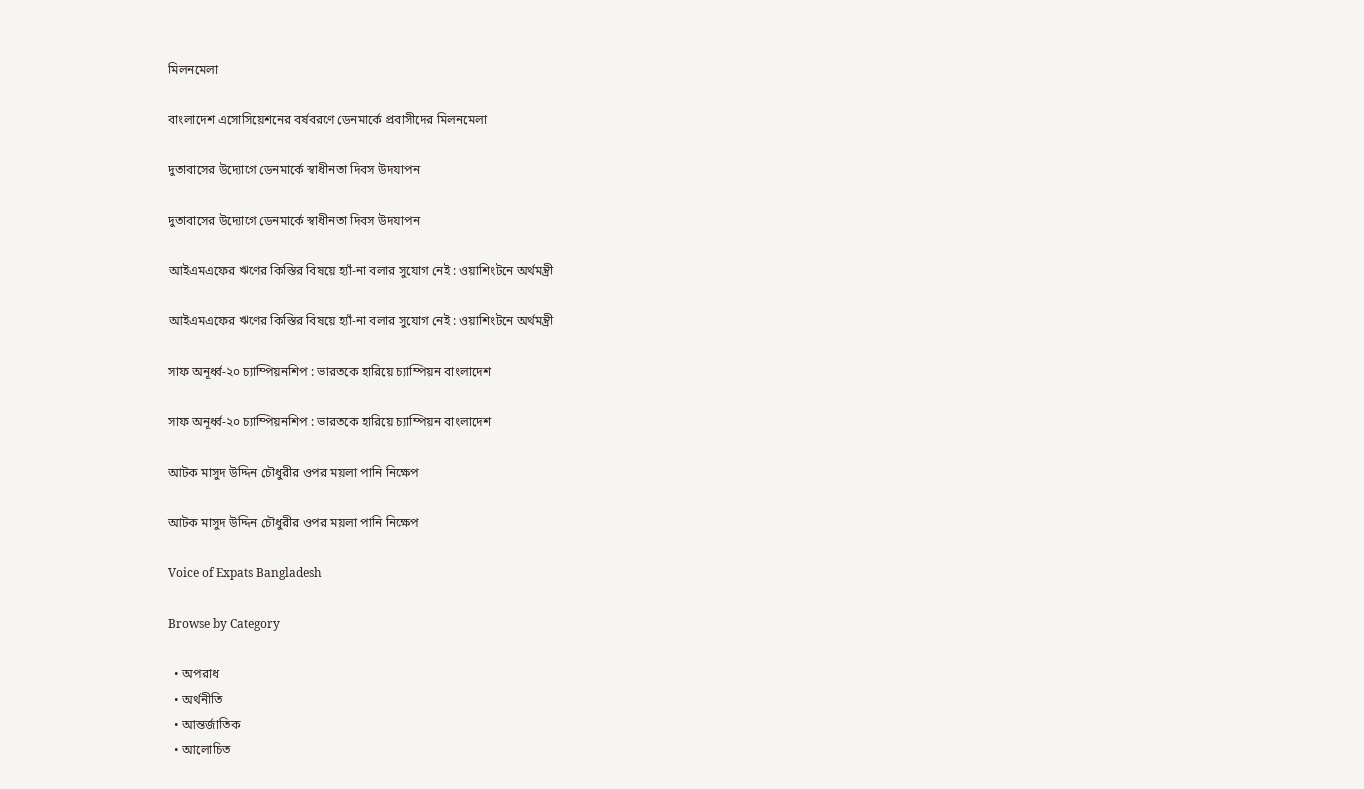মিলনমেলা

বাংলাদেশ এসোসিয়েশনের বর্ষবরণে ডেনমার্কে প্রবাসীদের মিলনমেলা

দুতাবাসের উদ্যোগে ডেনমার্কে স্বাধীনতা দিবস উদযাপন

দুতাবাসের উদ্যোগে ডেনমার্কে স্বাধীনতা দিবস উদযাপন

আইএমএফের ঋণের কিস্তির বিষয়ে হ্যাঁ-না বলার সুযোগ নেই : ওয়াশিংটনে অর্থমন্ত্রী

আইএমএফের ঋণের কিস্তির বিষয়ে হ্যাঁ-না বলার সুযোগ নেই : ওয়াশিংটনে অর্থমন্ত্রী

সাফ অনূর্ধ্ব-২০ চ্যাম্পিয়নশিপ : ভারতকে হারিয়ে চ্যাম্পিয়ন বাংলাদেশ

সাফ অনূর্ধ্ব-২০ চ্যাম্পিয়নশিপ : ভারতকে হারিয়ে চ্যাম্পিয়ন বাংলাদেশ

আটক মাসুদ উদ্দিন চৌধুরীর ওপর ময়লা পানি নিক্ষেপ

আটক মাসুদ উদ্দিন চৌধুরীর ওপর ময়লা পানি নিক্ষেপ

Voice of Expats Bangladesh

Browse by Category

  • অপরাধ
  • অর্থনীতি
  • আন্তর্জাতিক
  • আলোচিত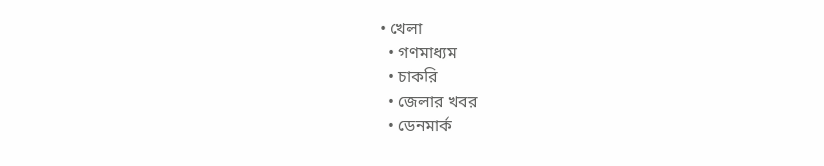• খেলা
  • গণমাধ্যম
  • চাকরি
  • জেলার খবর
  • ডেনমার্ক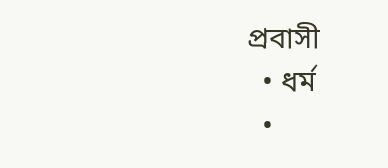প্রবাসী
  • ধর্ম
  •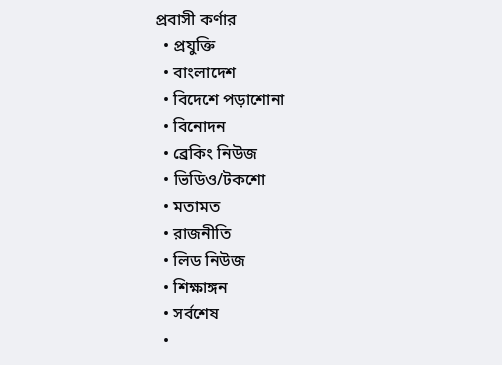প্রবাসী কর্ণার
  • প্রযুক্তি
  • বাংলাদেশ
  • বিদেশে পড়াশোনা
  • বিনোদন
  • ব্রেকিং নিউজ
  • ভিডিও/টকশো
  • মতামত
  • রাজনীতি
  • লিড নিউজ
  • শিক্ষাঙ্গন
  • সর্বশেষ
  •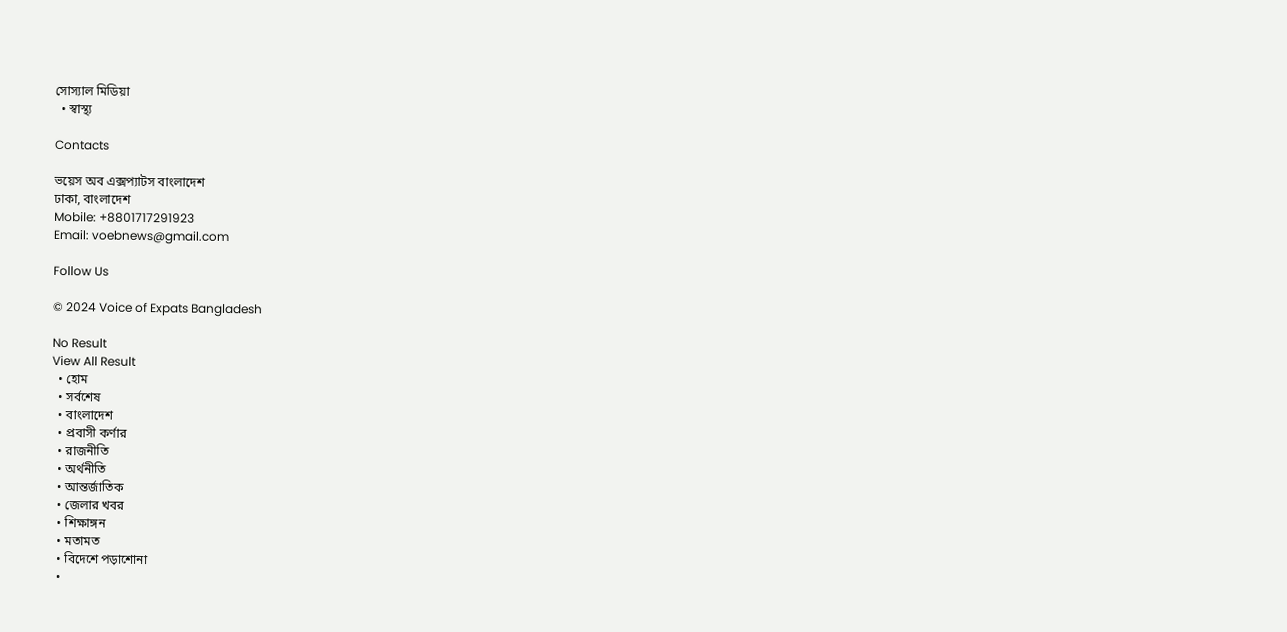সোস্যাল মিডিয়া
  • স্বাস্থ্য

Contacts

ভয়েস অব এক্সপ্যাটস বাংলাদেশ
ঢাকা, বাংলাদেশ
Mobile: +8801717291923
Email: voebnews@gmail.com

Follow Us

© 2024 Voice of Expats Bangladesh

No Result
View All Result
  • হোম
  • সর্বশেষ
  • বাংলাদেশ
  • প্রবাসী কর্ণার
  • রাজনীতি
  • অর্থনীতি
  • আন্তর্জাতিক
  • জেলার খবর
  • শিক্ষাঙ্গন
  • মতামত
  • বিদেশে পড়াশোনা
  •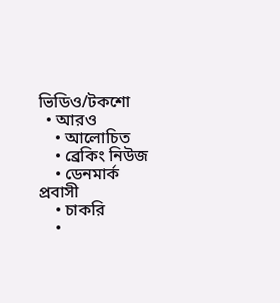ভিডিও/টকশো
  • আরও
    • আলোচিত
    • ব্রেকিং নিউজ
    • ডেনমার্ক প্রবাসী
    • চাকরি
    •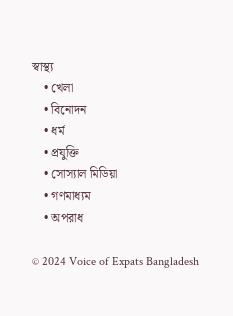স্বাস্থ্য
    • খেলা
    • বিনোদন
    • ধর্ম
    • প্রযুক্তি
    • সোস্যাল মিডিয়া
    • গণমাধ্যম
    • অপরাধ

© 2024 Voice of Expats Bangladesh